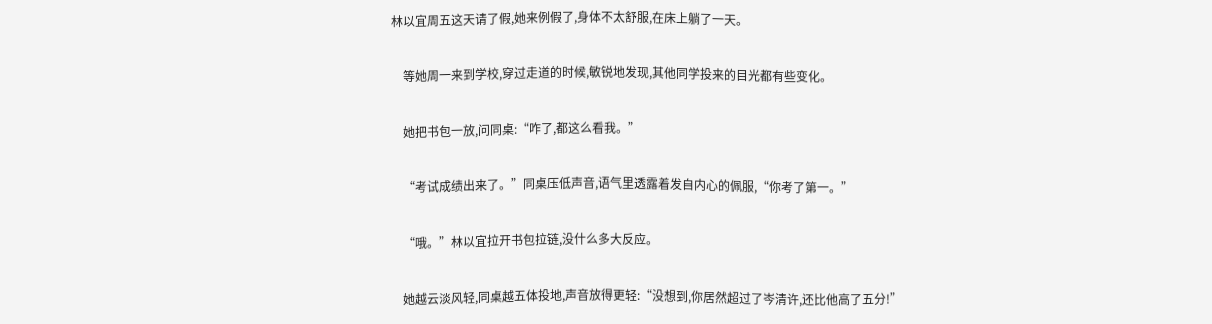林以宜周五这天请了假,她来例假了,身体不太舒服,在床上躺了一天。

    等她周一来到学校,穿过走道的时候,敏锐地发现,其他同学投来的目光都有些变化。

    她把书包一放,问同桌:“咋了,都这么看我。”

    “考试成绩出来了。”同桌压低声音,语气里透露着发自内心的佩服,“你考了第一。”

    “哦。”林以宜拉开书包拉链,没什么多大反应。

    她越云淡风轻,同桌越五体投地,声音放得更轻:“没想到,你居然超过了岑清许,还比他高了五分!”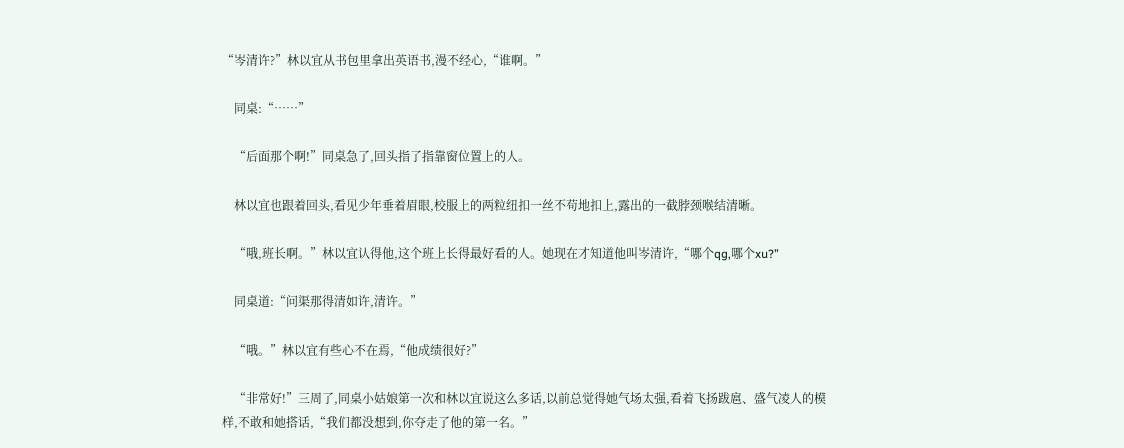“岑清许?”林以宜从书包里拿出英语书,漫不经心,“谁啊。”

    同桌:“……”

    “后面那个啊!”同桌急了,回头指了指靠窗位置上的人。

    林以宜也跟着回头,看见少年垂着眉眼,校服上的两粒纽扣一丝不苟地扣上,露出的一截脖颈喉结清晰。

    “哦,班长啊。”林以宜认得他,这个班上长得最好看的人。她现在才知道他叫岑清许,“哪个qg,哪个xu?”

    同桌道:“问渠那得清如许,清许。”

    “哦。”林以宜有些心不在焉,“他成绩很好?”

    “非常好!”三周了,同桌小姑娘第一次和林以宜说这么多话,以前总觉得她气场太强,看着飞扬跋扈、盛气凌人的模样,不敢和她搭话,“我们都没想到,你夺走了他的第一名。”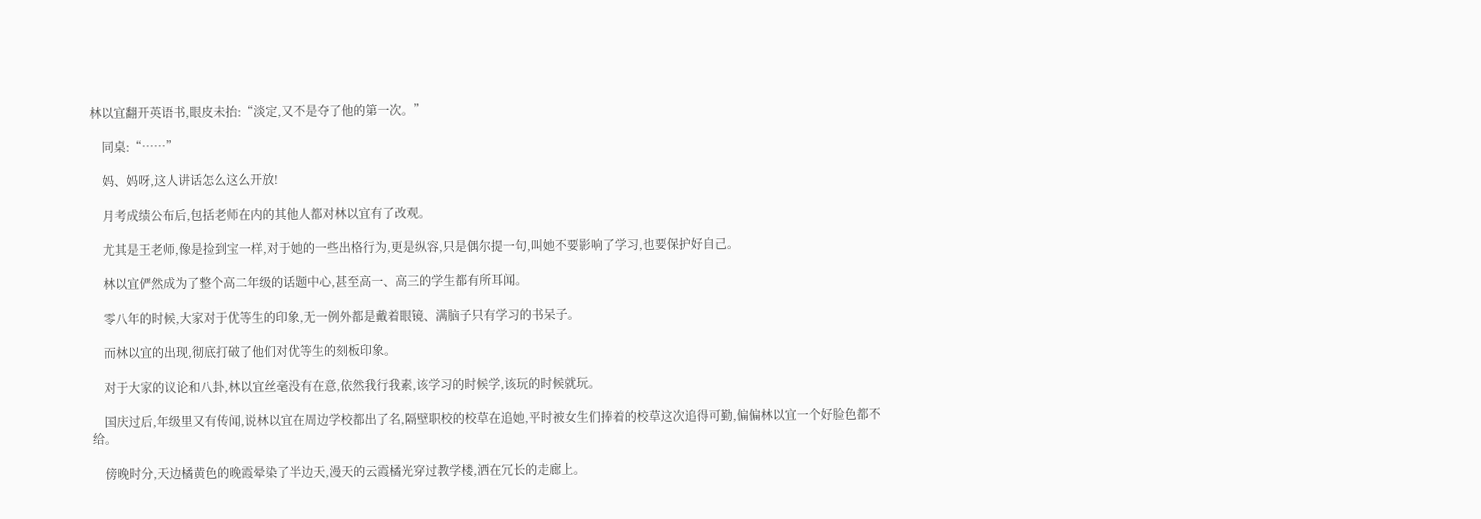林以宜翻开英语书,眼皮未抬:“淡定,又不是夺了他的第一次。”

    同桌:“……”

    妈、妈呀,这人讲话怎么这么开放!

    月考成绩公布后,包括老师在内的其他人都对林以宜有了改观。

    尤其是王老师,像是捡到宝一样,对于她的一些出格行为,更是纵容,只是偶尔提一句,叫她不要影响了学习,也要保护好自己。

    林以宜俨然成为了整个高二年级的话题中心,甚至高一、高三的学生都有所耳闻。

    零八年的时候,大家对于优等生的印象,无一例外都是戴着眼镜、满脑子只有学习的书呆子。

    而林以宜的出现,彻底打破了他们对优等生的刻板印象。

    对于大家的议论和八卦,林以宜丝毫没有在意,依然我行我素,该学习的时候学,该玩的时候就玩。

    国庆过后,年级里又有传闻,说林以宜在周边学校都出了名,隔壁职校的校草在追她,平时被女生们捧着的校草这次追得可勤,偏偏林以宜一个好脸色都不给。

    傍晚时分,天边橘黄色的晚霞晕染了半边天,漫天的云霞橘光穿过教学楼,洒在冗长的走廊上。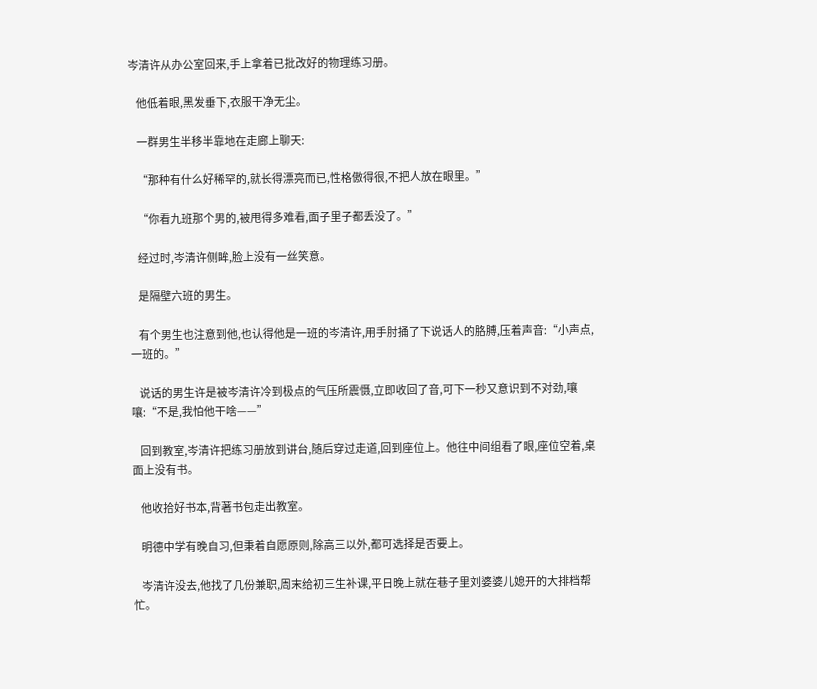岑清许从办公室回来,手上拿着已批改好的物理练习册。

    他低着眼,黑发垂下,衣服干净无尘。

    一群男生半移半靠地在走廊上聊天:

    “那种有什么好稀罕的,就长得漂亮而已,性格傲得很,不把人放在眼里。”

    “你看九班那个男的,被甩得多难看,面子里子都丢没了。”

    经过时,岑清许侧眸,脸上没有一丝笑意。

    是隔壁六班的男生。

    有个男生也注意到他,也认得他是一班的岑清许,用手肘捅了下说话人的胳膊,压着声音:“小声点,一班的。”

    说话的男生许是被岑清许冷到极点的气压所震慑,立即收回了音,可下一秒又意识到不对劲,嚷嚷:“不是,我怕他干啥——”

    回到教室,岑清许把练习册放到讲台,随后穿过走道,回到座位上。他往中间组看了眼,座位空着,桌面上没有书。

    他收拾好书本,背著书包走出教室。

    明德中学有晚自习,但秉着自愿原则,除高三以外,都可选择是否要上。

    岑清许没去,他找了几份兼职,周末给初三生补课,平日晚上就在巷子里刘婆婆儿媳开的大排档帮忙。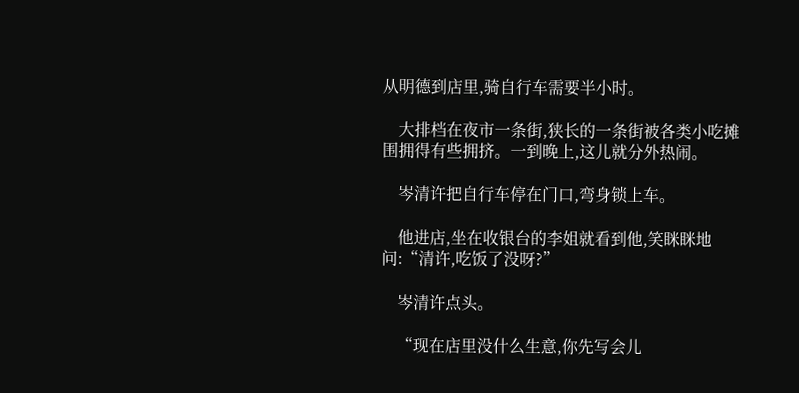从明德到店里,骑自行车需要半小时。

    大排档在夜市一条街,狭长的一条街被各类小吃摊围拥得有些拥挤。一到晚上,这儿就分外热闹。

    岑清许把自行车停在门口,弯身锁上车。

    他进店,坐在收银台的李姐就看到他,笑眯眯地问:“清许,吃饭了没呀?”

    岑清许点头。

    “现在店里没什么生意,你先写会儿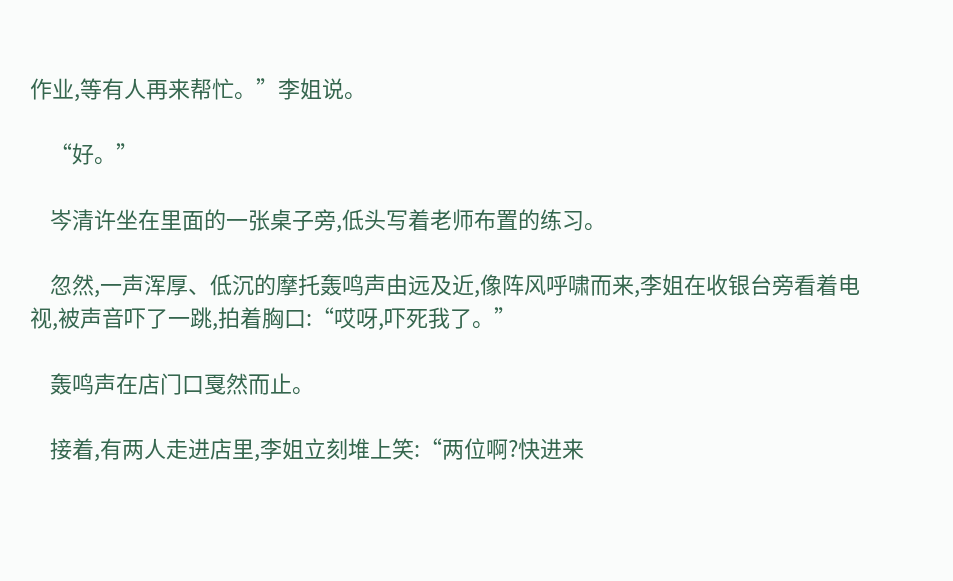作业,等有人再来帮忙。”李姐说。

    “好。”

    岑清许坐在里面的一张桌子旁,低头写着老师布置的练习。

    忽然,一声浑厚、低沉的摩托轰鸣声由远及近,像阵风呼啸而来,李姐在收银台旁看着电视,被声音吓了一跳,拍着胸口:“哎呀,吓死我了。”

    轰鸣声在店门口戛然而止。

    接着,有两人走进店里,李姐立刻堆上笑:“两位啊?快进来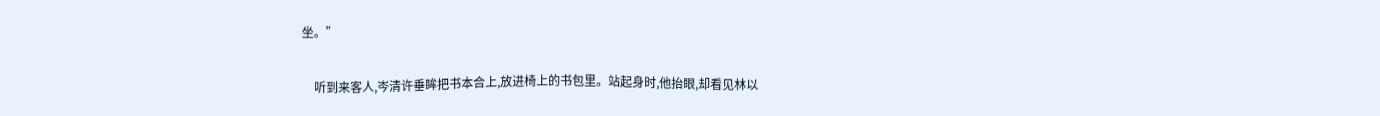坐。”

    听到来客人,岑清许垂眸把书本合上,放进椅上的书包里。站起身时,他抬眼,却看见林以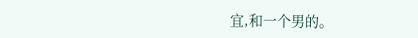宜,和一个男的。